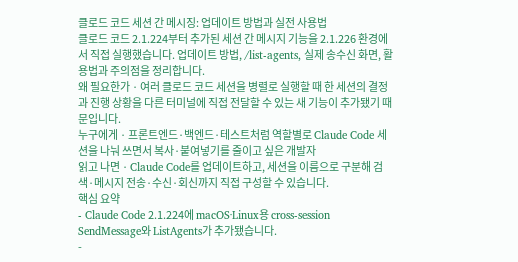클로드 코드 세션 간 메시징: 업데이트 방법과 실전 사용법
클로드 코드 2.1.224부터 추가된 세션 간 메시지 기능을 2.1.226 환경에서 직접 실행했습니다. 업데이트 방법, /list-agents, 실제 송수신 화면, 활용법과 주의점을 정리합니다.
왜 필요한가 · 여러 클로드 코드 세션을 병렬로 실행할 때 한 세션의 결정과 진행 상황을 다른 터미널에 직접 전달할 수 있는 새 기능이 추가됐기 때문입니다.
누구에게 · 프론트엔드·백엔드·테스트처럼 역할별로 Claude Code 세션을 나눠 쓰면서 복사·붙여넣기를 줄이고 싶은 개발자
읽고 나면 · Claude Code를 업데이트하고, 세션을 이름으로 구분해 검색·메시지 전송·수신·회신까지 직접 구성할 수 있습니다.
핵심 요약
- Claude Code 2.1.224에 macOS·Linux용 cross-session SendMessage와 ListAgents가 추가됐습니다.
-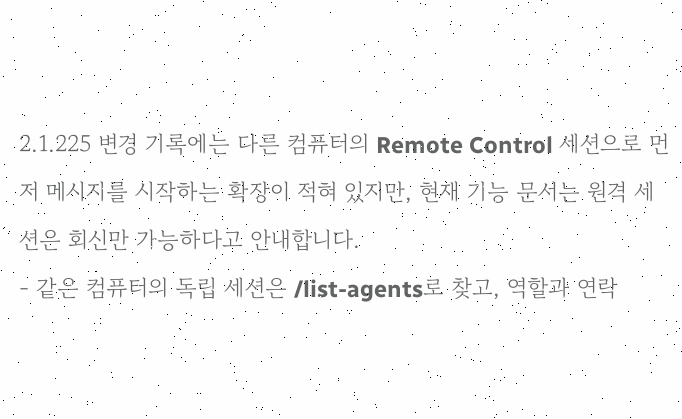2.1.225 변경 기록에는 다른 컴퓨터의 Remote Control 세션으로 먼저 메시지를 시작하는 확장이 적혀 있지만, 현재 기능 문서는 원격 세션은 회신만 가능하다고 안내합니다.
- 같은 컴퓨터의 독립 세션은 /list-agents로 찾고, 역할과 연락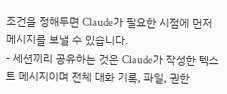조건을 정해두면 Claude가 필요한 시점에 먼저 메시지를 보낼 수 있습니다.
- 세션끼리 공유하는 것은 Claude가 작성한 텍스트 메시지이며 전체 대화 기록, 파일, 권한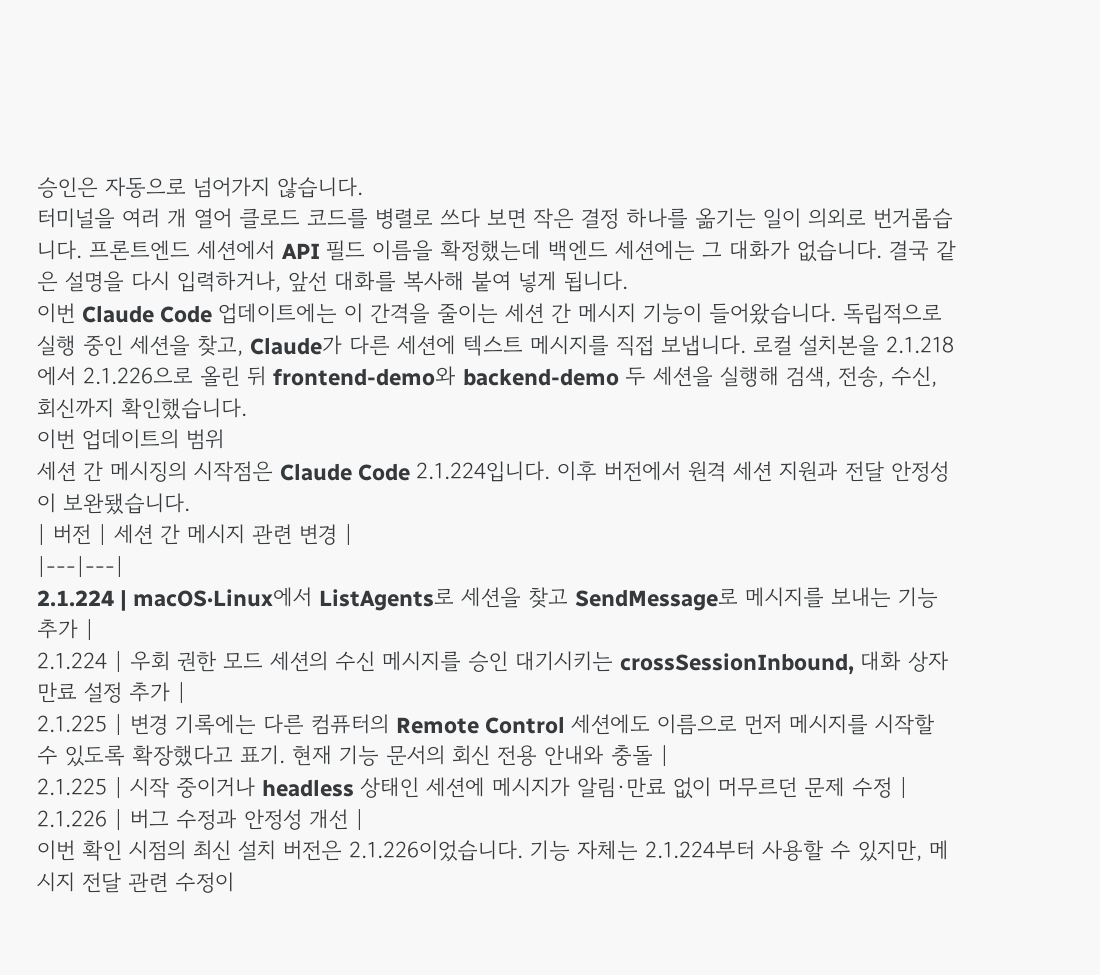승인은 자동으로 넘어가지 않습니다.
터미널을 여러 개 열어 클로드 코드를 병렬로 쓰다 보면 작은 결정 하나를 옮기는 일이 의외로 번거롭습니다. 프론트엔드 세션에서 API 필드 이름을 확정했는데 백엔드 세션에는 그 대화가 없습니다. 결국 같은 설명을 다시 입력하거나, 앞선 대화를 복사해 붙여 넣게 됩니다.
이번 Claude Code 업데이트에는 이 간격을 줄이는 세션 간 메시지 기능이 들어왔습니다. 독립적으로 실행 중인 세션을 찾고, Claude가 다른 세션에 텍스트 메시지를 직접 보냅니다. 로컬 설치본을 2.1.218에서 2.1.226으로 올린 뒤 frontend-demo와 backend-demo 두 세션을 실행해 검색, 전송, 수신, 회신까지 확인했습니다.
이번 업데이트의 범위
세션 간 메시징의 시작점은 Claude Code 2.1.224입니다. 이후 버전에서 원격 세션 지원과 전달 안정성이 보완됐습니다.
| 버전 | 세션 간 메시지 관련 변경 |
|---|---|
2.1.224 | macOS·Linux에서 ListAgents로 세션을 찾고 SendMessage로 메시지를 보내는 기능 추가 |
2.1.224 | 우회 권한 모드 세션의 수신 메시지를 승인 대기시키는 crossSessionInbound, 대화 상자 만료 설정 추가 |
2.1.225 | 변경 기록에는 다른 컴퓨터의 Remote Control 세션에도 이름으로 먼저 메시지를 시작할 수 있도록 확장했다고 표기. 현재 기능 문서의 회신 전용 안내와 충돌 |
2.1.225 | 시작 중이거나 headless 상태인 세션에 메시지가 알림·만료 없이 머무르던 문제 수정 |
2.1.226 | 버그 수정과 안정성 개선 |
이번 확인 시점의 최신 설치 버전은 2.1.226이었습니다. 기능 자체는 2.1.224부터 사용할 수 있지만, 메시지 전달 관련 수정이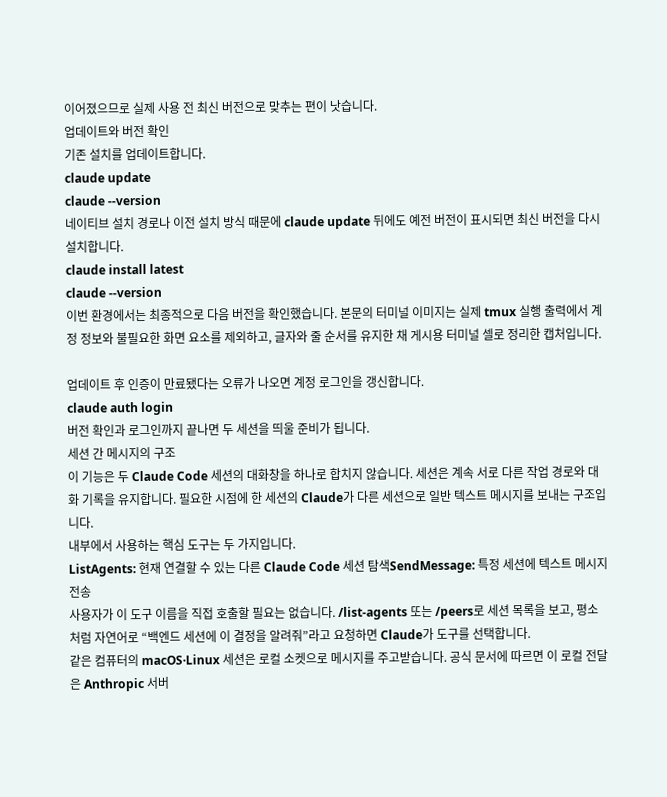이어졌으므로 실제 사용 전 최신 버전으로 맞추는 편이 낫습니다.
업데이트와 버전 확인
기존 설치를 업데이트합니다.
claude update
claude --version
네이티브 설치 경로나 이전 설치 방식 때문에 claude update 뒤에도 예전 버전이 표시되면 최신 버전을 다시 설치합니다.
claude install latest
claude --version
이번 환경에서는 최종적으로 다음 버전을 확인했습니다. 본문의 터미널 이미지는 실제 tmux 실행 출력에서 계정 정보와 불필요한 화면 요소를 제외하고, 글자와 줄 순서를 유지한 채 게시용 터미널 셀로 정리한 캡처입니다.

업데이트 후 인증이 만료됐다는 오류가 나오면 계정 로그인을 갱신합니다.
claude auth login
버전 확인과 로그인까지 끝나면 두 세션을 띄울 준비가 됩니다.
세션 간 메시지의 구조
이 기능은 두 Claude Code 세션의 대화창을 하나로 합치지 않습니다. 세션은 계속 서로 다른 작업 경로와 대화 기록을 유지합니다. 필요한 시점에 한 세션의 Claude가 다른 세션으로 일반 텍스트 메시지를 보내는 구조입니다.
내부에서 사용하는 핵심 도구는 두 가지입니다.
ListAgents: 현재 연결할 수 있는 다른 Claude Code 세션 탐색SendMessage: 특정 세션에 텍스트 메시지 전송
사용자가 이 도구 이름을 직접 호출할 필요는 없습니다. /list-agents 또는 /peers로 세션 목록을 보고, 평소처럼 자연어로 “백엔드 세션에 이 결정을 알려줘”라고 요청하면 Claude가 도구를 선택합니다.
같은 컴퓨터의 macOS·Linux 세션은 로컬 소켓으로 메시지를 주고받습니다. 공식 문서에 따르면 이 로컬 전달은 Anthropic 서버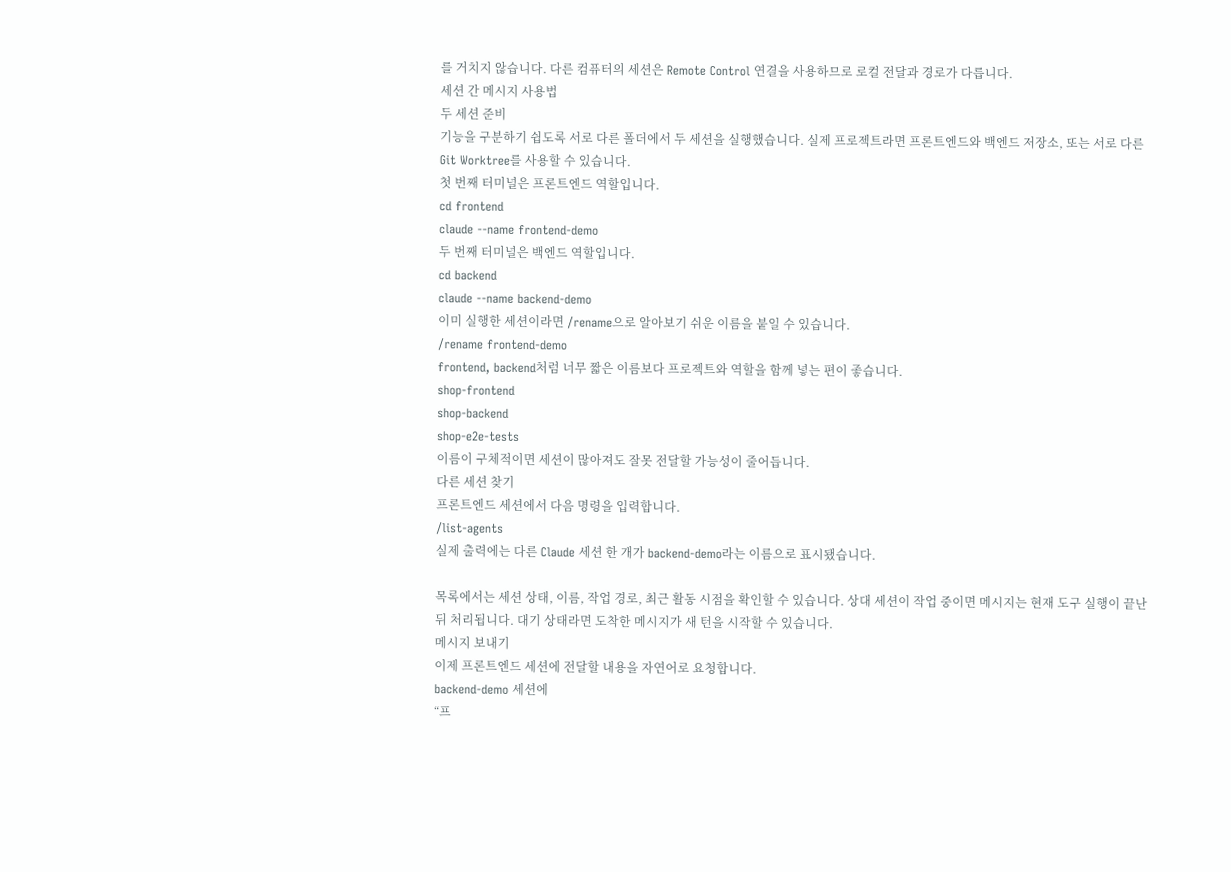를 거치지 않습니다. 다른 컴퓨터의 세션은 Remote Control 연결을 사용하므로 로컬 전달과 경로가 다릅니다.
세션 간 메시지 사용법
두 세션 준비
기능을 구분하기 쉽도록 서로 다른 폴더에서 두 세션을 실행했습니다. 실제 프로젝트라면 프론트엔드와 백엔드 저장소, 또는 서로 다른 Git Worktree를 사용할 수 있습니다.
첫 번째 터미널은 프론트엔드 역할입니다.
cd frontend
claude --name frontend-demo
두 번째 터미널은 백엔드 역할입니다.
cd backend
claude --name backend-demo
이미 실행한 세션이라면 /rename으로 알아보기 쉬운 이름을 붙일 수 있습니다.
/rename frontend-demo
frontend, backend처럼 너무 짧은 이름보다 프로젝트와 역할을 함께 넣는 편이 좋습니다.
shop-frontend
shop-backend
shop-e2e-tests
이름이 구체적이면 세션이 많아져도 잘못 전달할 가능성이 줄어듭니다.
다른 세션 찾기
프론트엔드 세션에서 다음 명령을 입력합니다.
/list-agents
실제 출력에는 다른 Claude 세션 한 개가 backend-demo라는 이름으로 표시됐습니다.

목록에서는 세션 상태, 이름, 작업 경로, 최근 활동 시점을 확인할 수 있습니다. 상대 세션이 작업 중이면 메시지는 현재 도구 실행이 끝난 뒤 처리됩니다. 대기 상태라면 도착한 메시지가 새 턴을 시작할 수 있습니다.
메시지 보내기
이제 프론트엔드 세션에 전달할 내용을 자연어로 요청합니다.
backend-demo 세션에
“프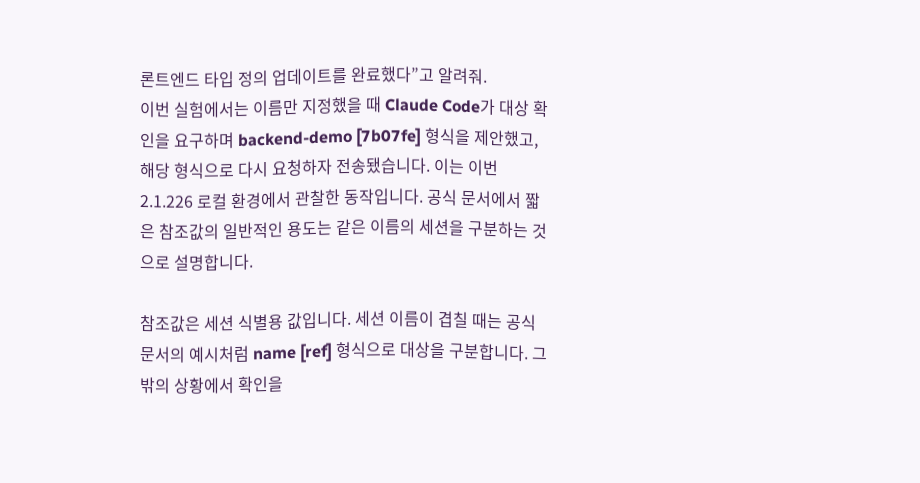론트엔드 타입 정의 업데이트를 완료했다”고 알려줘.
이번 실험에서는 이름만 지정했을 때 Claude Code가 대상 확인을 요구하며 backend-demo [7b07fe] 형식을 제안했고, 해당 형식으로 다시 요청하자 전송됐습니다. 이는 이번 2.1.226 로컬 환경에서 관찰한 동작입니다. 공식 문서에서 짧은 참조값의 일반적인 용도는 같은 이름의 세션을 구분하는 것으로 설명합니다.

참조값은 세션 식별용 값입니다. 세션 이름이 겹칠 때는 공식 문서의 예시처럼 name [ref] 형식으로 대상을 구분합니다. 그 밖의 상황에서 확인을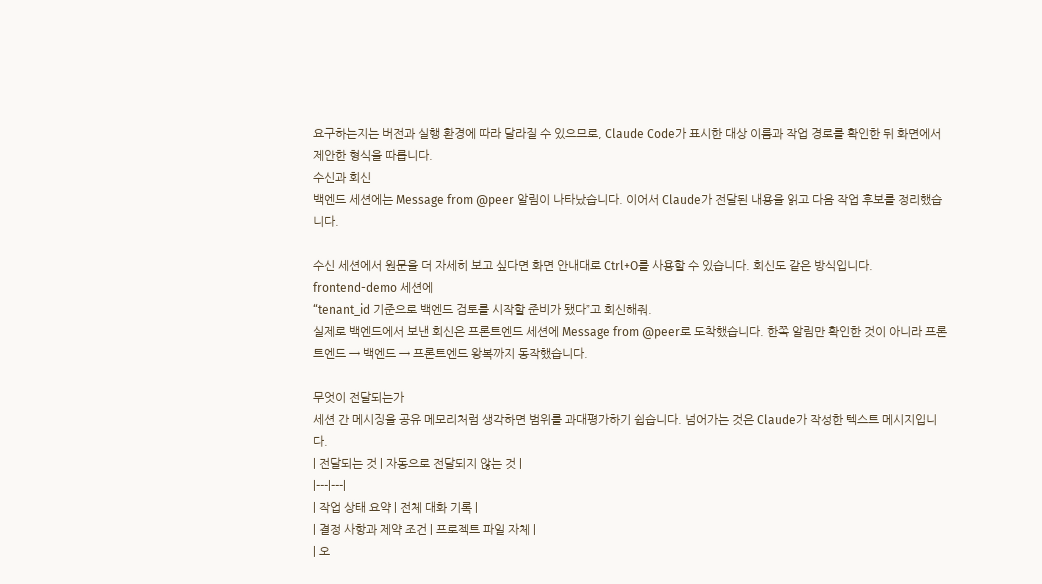요구하는지는 버전과 실행 환경에 따라 달라질 수 있으므로, Claude Code가 표시한 대상 이름과 작업 경로를 확인한 뒤 화면에서 제안한 형식을 따릅니다.
수신과 회신
백엔드 세션에는 Message from @peer 알림이 나타났습니다. 이어서 Claude가 전달된 내용을 읽고 다음 작업 후보를 정리했습니다.

수신 세션에서 원문을 더 자세히 보고 싶다면 화면 안내대로 Ctrl+O를 사용할 수 있습니다. 회신도 같은 방식입니다.
frontend-demo 세션에
“tenant_id 기준으로 백엔드 검토를 시작할 준비가 됐다”고 회신해줘.
실제로 백엔드에서 보낸 회신은 프론트엔드 세션에 Message from @peer로 도착했습니다. 한쪽 알림만 확인한 것이 아니라 프론트엔드 → 백엔드 → 프론트엔드 왕복까지 동작했습니다.

무엇이 전달되는가
세션 간 메시징을 공유 메모리처럼 생각하면 범위를 과대평가하기 쉽습니다. 넘어가는 것은 Claude가 작성한 텍스트 메시지입니다.
| 전달되는 것 | 자동으로 전달되지 않는 것 |
|---|---|
| 작업 상태 요약 | 전체 대화 기록 |
| 결정 사항과 제약 조건 | 프로젝트 파일 자체 |
| 오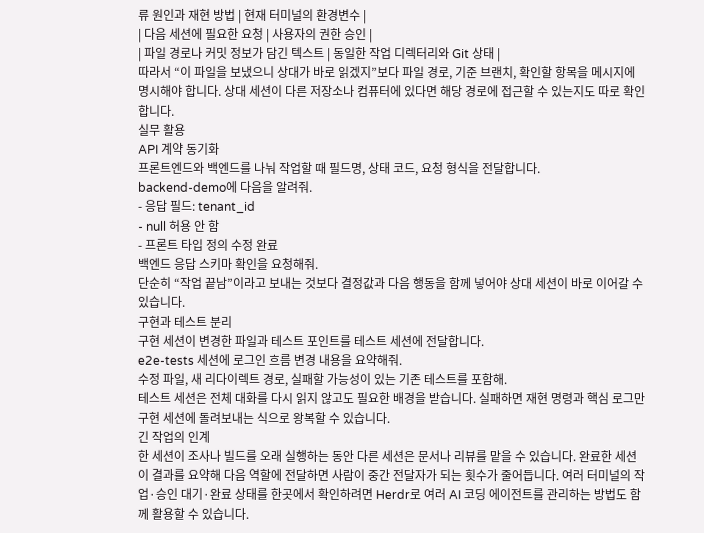류 원인과 재현 방법 | 현재 터미널의 환경변수 |
| 다음 세션에 필요한 요청 | 사용자의 권한 승인 |
| 파일 경로나 커밋 정보가 담긴 텍스트 | 동일한 작업 디렉터리와 Git 상태 |
따라서 “이 파일을 보냈으니 상대가 바로 읽겠지”보다 파일 경로, 기준 브랜치, 확인할 항목을 메시지에 명시해야 합니다. 상대 세션이 다른 저장소나 컴퓨터에 있다면 해당 경로에 접근할 수 있는지도 따로 확인합니다.
실무 활용
API 계약 동기화
프론트엔드와 백엔드를 나눠 작업할 때 필드명, 상태 코드, 요청 형식을 전달합니다.
backend-demo에 다음을 알려줘.
- 응답 필드: tenant_id
- null 허용 안 함
- 프론트 타입 정의 수정 완료
백엔드 응답 스키마 확인을 요청해줘.
단순히 “작업 끝남”이라고 보내는 것보다 결정값과 다음 행동을 함께 넣어야 상대 세션이 바로 이어갈 수 있습니다.
구현과 테스트 분리
구현 세션이 변경한 파일과 테스트 포인트를 테스트 세션에 전달합니다.
e2e-tests 세션에 로그인 흐름 변경 내용을 요약해줘.
수정 파일, 새 리다이렉트 경로, 실패할 가능성이 있는 기존 테스트를 포함해.
테스트 세션은 전체 대화를 다시 읽지 않고도 필요한 배경을 받습니다. 실패하면 재현 명령과 핵심 로그만 구현 세션에 돌려보내는 식으로 왕복할 수 있습니다.
긴 작업의 인계
한 세션이 조사나 빌드를 오래 실행하는 동안 다른 세션은 문서나 리뷰를 맡을 수 있습니다. 완료한 세션이 결과를 요약해 다음 역할에 전달하면 사람이 중간 전달자가 되는 횟수가 줄어듭니다. 여러 터미널의 작업·승인 대기·완료 상태를 한곳에서 확인하려면 Herdr로 여러 AI 코딩 에이전트를 관리하는 방법도 함께 활용할 수 있습니다.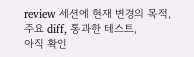review 세션에 현재 변경의 목적, 주요 diff, 통과한 테스트,
아직 확인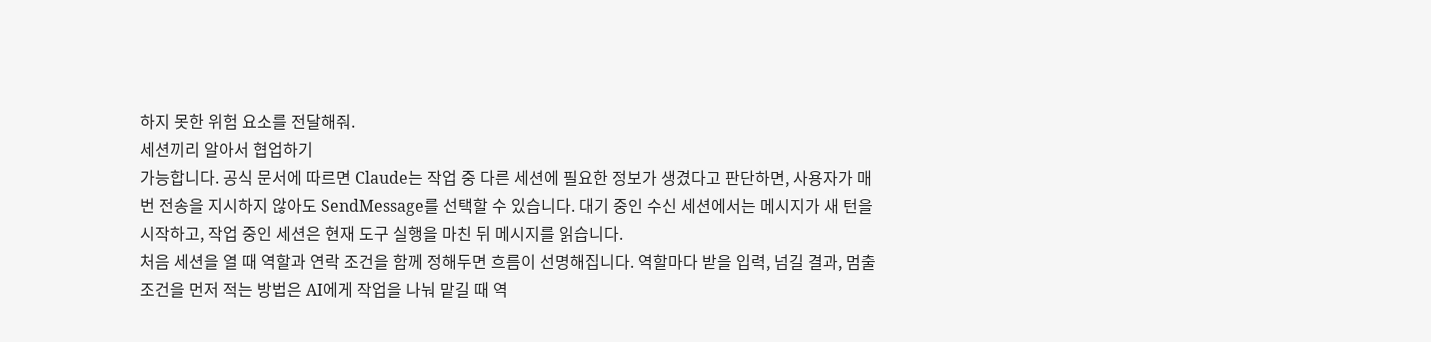하지 못한 위험 요소를 전달해줘.
세션끼리 알아서 협업하기
가능합니다. 공식 문서에 따르면 Claude는 작업 중 다른 세션에 필요한 정보가 생겼다고 판단하면, 사용자가 매번 전송을 지시하지 않아도 SendMessage를 선택할 수 있습니다. 대기 중인 수신 세션에서는 메시지가 새 턴을 시작하고, 작업 중인 세션은 현재 도구 실행을 마친 뒤 메시지를 읽습니다.
처음 세션을 열 때 역할과 연락 조건을 함께 정해두면 흐름이 선명해집니다. 역할마다 받을 입력, 넘길 결과, 멈출 조건을 먼저 적는 방법은 AI에게 작업을 나눠 맡길 때 역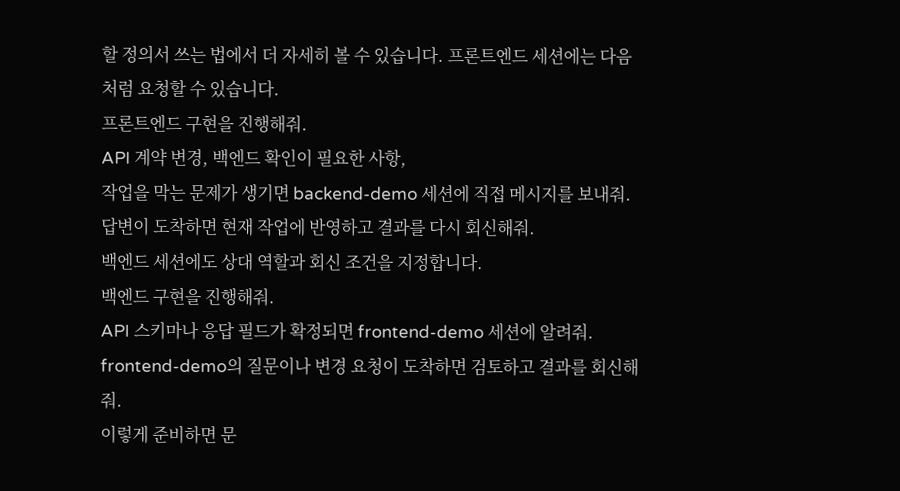할 정의서 쓰는 법에서 더 자세히 볼 수 있습니다. 프론트엔드 세션에는 다음처럼 요청할 수 있습니다.
프론트엔드 구현을 진행해줘.
API 계약 변경, 백엔드 확인이 필요한 사항,
작업을 막는 문제가 생기면 backend-demo 세션에 직접 메시지를 보내줘.
답변이 도착하면 현재 작업에 반영하고 결과를 다시 회신해줘.
백엔드 세션에도 상대 역할과 회신 조건을 지정합니다.
백엔드 구현을 진행해줘.
API 스키마나 응답 필드가 확정되면 frontend-demo 세션에 알려줘.
frontend-demo의 질문이나 변경 요청이 도착하면 검토하고 결과를 회신해줘.
이렇게 준비하면 문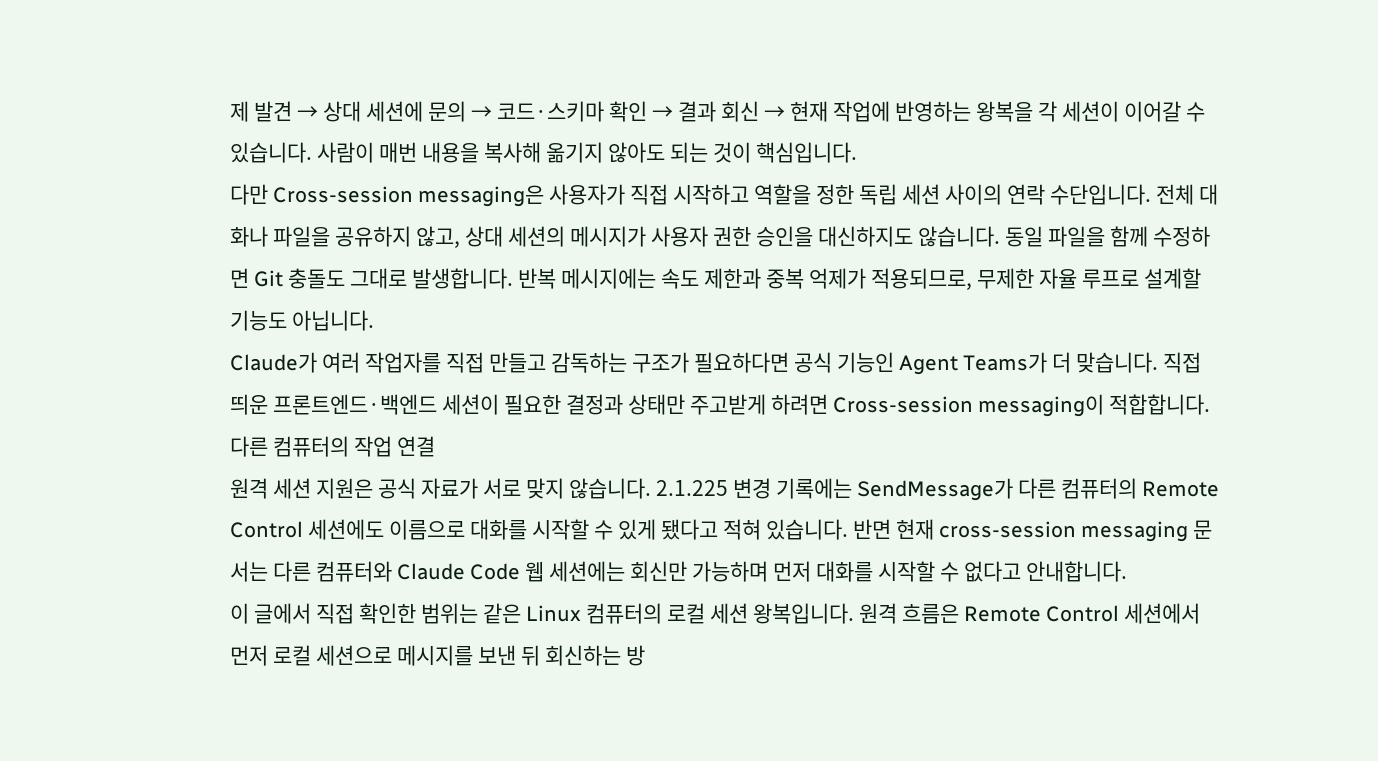제 발견 → 상대 세션에 문의 → 코드·스키마 확인 → 결과 회신 → 현재 작업에 반영하는 왕복을 각 세션이 이어갈 수 있습니다. 사람이 매번 내용을 복사해 옮기지 않아도 되는 것이 핵심입니다.
다만 Cross-session messaging은 사용자가 직접 시작하고 역할을 정한 독립 세션 사이의 연락 수단입니다. 전체 대화나 파일을 공유하지 않고, 상대 세션의 메시지가 사용자 권한 승인을 대신하지도 않습니다. 동일 파일을 함께 수정하면 Git 충돌도 그대로 발생합니다. 반복 메시지에는 속도 제한과 중복 억제가 적용되므로, 무제한 자율 루프로 설계할 기능도 아닙니다.
Claude가 여러 작업자를 직접 만들고 감독하는 구조가 필요하다면 공식 기능인 Agent Teams가 더 맞습니다. 직접 띄운 프론트엔드·백엔드 세션이 필요한 결정과 상태만 주고받게 하려면 Cross-session messaging이 적합합니다.
다른 컴퓨터의 작업 연결
원격 세션 지원은 공식 자료가 서로 맞지 않습니다. 2.1.225 변경 기록에는 SendMessage가 다른 컴퓨터의 Remote Control 세션에도 이름으로 대화를 시작할 수 있게 됐다고 적혀 있습니다. 반면 현재 cross-session messaging 문서는 다른 컴퓨터와 Claude Code 웹 세션에는 회신만 가능하며 먼저 대화를 시작할 수 없다고 안내합니다.
이 글에서 직접 확인한 범위는 같은 Linux 컴퓨터의 로컬 세션 왕복입니다. 원격 흐름은 Remote Control 세션에서 먼저 로컬 세션으로 메시지를 보낸 뒤 회신하는 방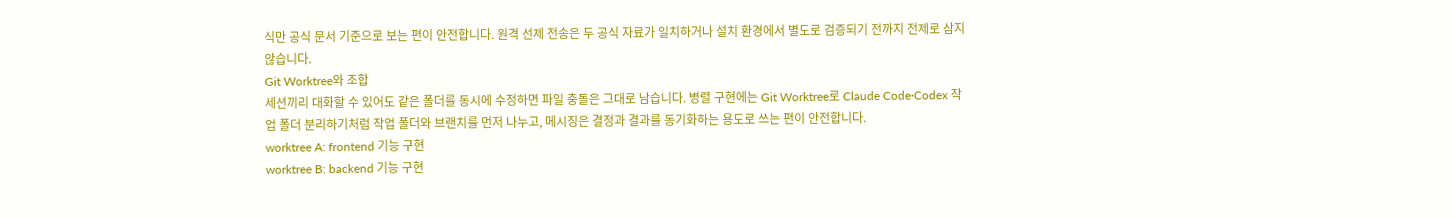식만 공식 문서 기준으로 보는 편이 안전합니다. 원격 선제 전송은 두 공식 자료가 일치하거나 설치 환경에서 별도로 검증되기 전까지 전제로 삼지 않습니다.
Git Worktree와 조합
세션끼리 대화할 수 있어도 같은 폴더를 동시에 수정하면 파일 충돌은 그대로 남습니다. 병렬 구현에는 Git Worktree로 Claude Code·Codex 작업 폴더 분리하기처럼 작업 폴더와 브랜치를 먼저 나누고, 메시징은 결정과 결과를 동기화하는 용도로 쓰는 편이 안전합니다.
worktree A: frontend 기능 구현
worktree B: backend 기능 구현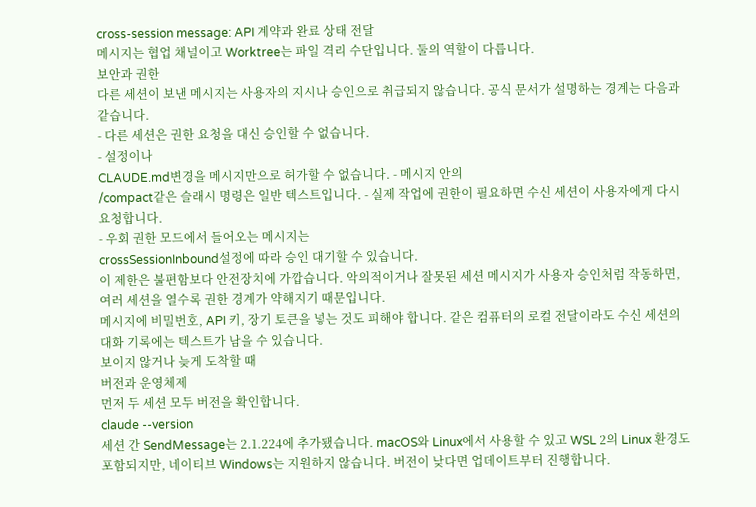cross-session message: API 계약과 완료 상태 전달
메시지는 협업 채널이고 Worktree는 파일 격리 수단입니다. 둘의 역할이 다릅니다.
보안과 권한
다른 세션이 보낸 메시지는 사용자의 지시나 승인으로 취급되지 않습니다. 공식 문서가 설명하는 경계는 다음과 같습니다.
- 다른 세션은 권한 요청을 대신 승인할 수 없습니다.
- 설정이나
CLAUDE.md변경을 메시지만으로 허가할 수 없습니다. - 메시지 안의
/compact같은 슬래시 명령은 일반 텍스트입니다. - 실제 작업에 권한이 필요하면 수신 세션이 사용자에게 다시 요청합니다.
- 우회 권한 모드에서 들어오는 메시지는
crossSessionInbound설정에 따라 승인 대기할 수 있습니다.
이 제한은 불편함보다 안전장치에 가깝습니다. 악의적이거나 잘못된 세션 메시지가 사용자 승인처럼 작동하면, 여러 세션을 열수록 권한 경계가 약해지기 때문입니다.
메시지에 비밀번호, API 키, 장기 토큰을 넣는 것도 피해야 합니다. 같은 컴퓨터의 로컬 전달이라도 수신 세션의 대화 기록에는 텍스트가 남을 수 있습니다.
보이지 않거나 늦게 도착할 때
버전과 운영체제
먼저 두 세션 모두 버전을 확인합니다.
claude --version
세션 간 SendMessage는 2.1.224에 추가됐습니다. macOS와 Linux에서 사용할 수 있고 WSL 2의 Linux 환경도 포함되지만, 네이티브 Windows는 지원하지 않습니다. 버전이 낮다면 업데이트부터 진행합니다.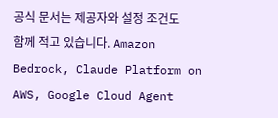공식 문서는 제공자와 설정 조건도 함께 적고 있습니다. Amazon Bedrock, Claude Platform on AWS, Google Cloud Agent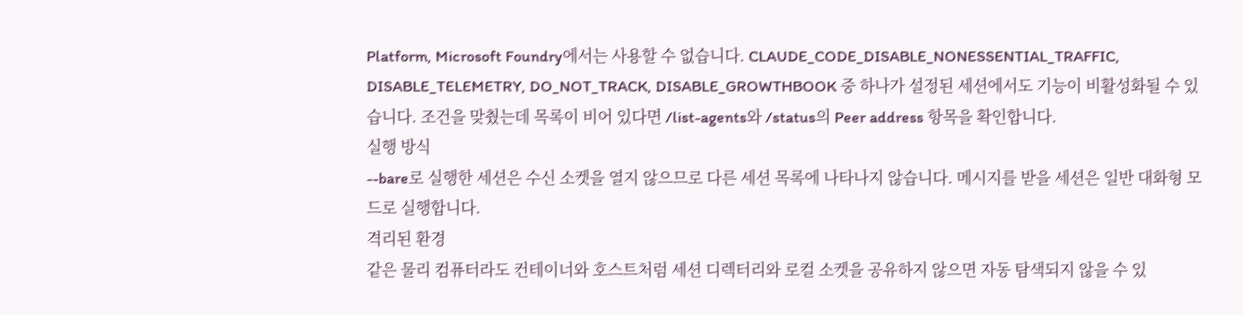Platform, Microsoft Foundry에서는 사용할 수 없습니다. CLAUDE_CODE_DISABLE_NONESSENTIAL_TRAFFIC, DISABLE_TELEMETRY, DO_NOT_TRACK, DISABLE_GROWTHBOOK 중 하나가 설정된 세션에서도 기능이 비활성화될 수 있습니다. 조건을 맞췄는데 목록이 비어 있다면 /list-agents와 /status의 Peer address 항목을 확인합니다.
실행 방식
--bare로 실행한 세션은 수신 소켓을 열지 않으므로 다른 세션 목록에 나타나지 않습니다. 메시지를 받을 세션은 일반 대화형 모드로 실행합니다.
격리된 환경
같은 물리 컴퓨터라도 컨테이너와 호스트처럼 세션 디렉터리와 로컬 소켓을 공유하지 않으면 자동 탐색되지 않을 수 있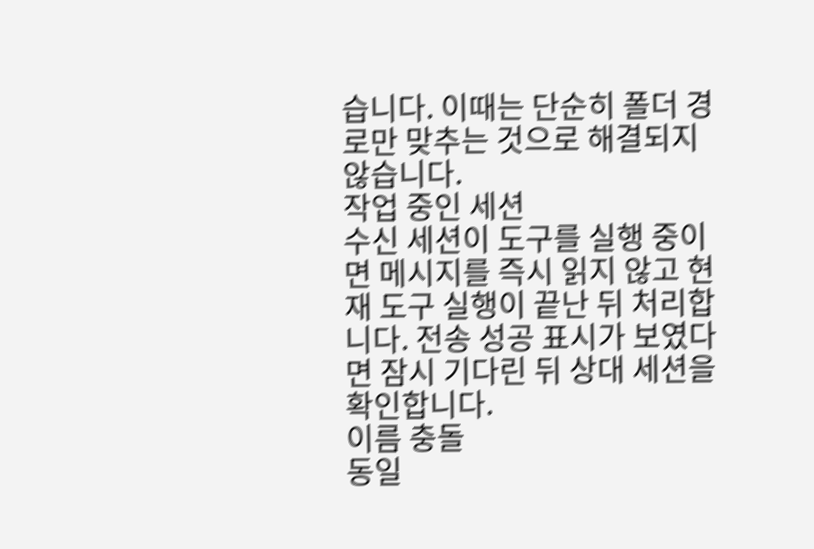습니다. 이때는 단순히 폴더 경로만 맞추는 것으로 해결되지 않습니다.
작업 중인 세션
수신 세션이 도구를 실행 중이면 메시지를 즉시 읽지 않고 현재 도구 실행이 끝난 뒤 처리합니다. 전송 성공 표시가 보였다면 잠시 기다린 뒤 상대 세션을 확인합니다.
이름 충돌
동일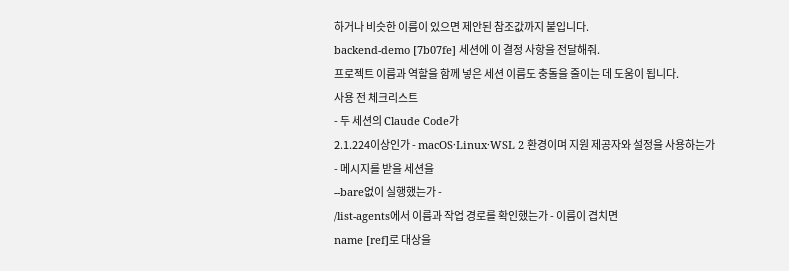하거나 비슷한 이름이 있으면 제안된 참조값까지 붙입니다.
backend-demo [7b07fe] 세션에 이 결정 사항을 전달해줘.
프로젝트 이름과 역할을 함께 넣은 세션 이름도 충돌을 줄이는 데 도움이 됩니다.
사용 전 체크리스트
- 두 세션의 Claude Code가
2.1.224이상인가 - macOS·Linux·WSL 2 환경이며 지원 제공자와 설정을 사용하는가
- 메시지를 받을 세션을
--bare없이 실행했는가 -
/list-agents에서 이름과 작업 경로를 확인했는가 - 이름이 겹치면
name [ref]로 대상을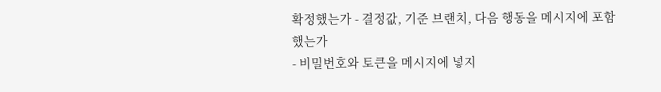확정했는가 - 결정값, 기준 브랜치, 다음 행동을 메시지에 포함했는가
- 비밀번호와 토큰을 메시지에 넣지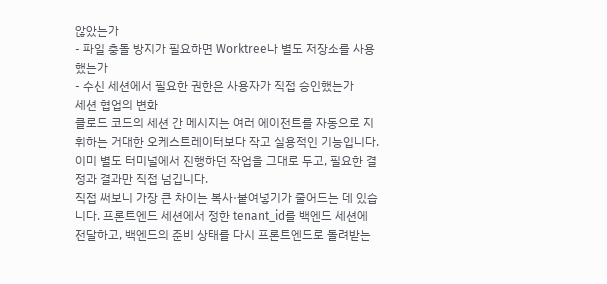않았는가
- 파일 충돌 방지가 필요하면 Worktree나 별도 저장소를 사용했는가
- 수신 세션에서 필요한 권한은 사용자가 직접 승인했는가
세션 협업의 변화
클로드 코드의 세션 간 메시지는 여러 에이전트를 자동으로 지휘하는 거대한 오케스트레이터보다 작고 실용적인 기능입니다. 이미 별도 터미널에서 진행하던 작업을 그대로 두고, 필요한 결정과 결과만 직접 넘깁니다.
직접 써보니 가장 큰 차이는 복사·붙여넣기가 줄어드는 데 있습니다. 프론트엔드 세션에서 정한 tenant_id를 백엔드 세션에 전달하고, 백엔드의 준비 상태를 다시 프론트엔드로 돌려받는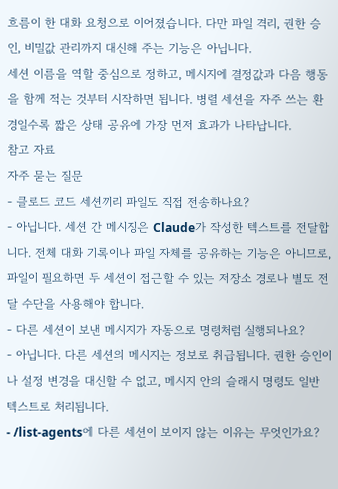흐름이 한 대화 요청으로 이어졌습니다. 다만 파일 격리, 권한 승인, 비밀값 관리까지 대신해 주는 기능은 아닙니다.
세션 이름을 역할 중심으로 정하고, 메시지에 결정값과 다음 행동을 함께 적는 것부터 시작하면 됩니다. 병렬 세션을 자주 쓰는 환경일수록 짧은 상태 공유에 가장 먼저 효과가 나타납니다.
참고 자료
자주 묻는 질문
- 클로드 코드 세션끼리 파일도 직접 전송하나요?
- 아닙니다. 세션 간 메시징은 Claude가 작성한 텍스트를 전달합니다. 전체 대화 기록이나 파일 자체를 공유하는 기능은 아니므로, 파일이 필요하면 두 세션이 접근할 수 있는 저장소 경로나 별도 전달 수단을 사용해야 합니다.
- 다른 세션이 보낸 메시지가 자동으로 명령처럼 실행되나요?
- 아닙니다. 다른 세션의 메시지는 정보로 취급됩니다. 권한 승인이나 설정 변경을 대신할 수 없고, 메시지 안의 슬래시 명령도 일반 텍스트로 처리됩니다.
- /list-agents에 다른 세션이 보이지 않는 이유는 무엇인가요?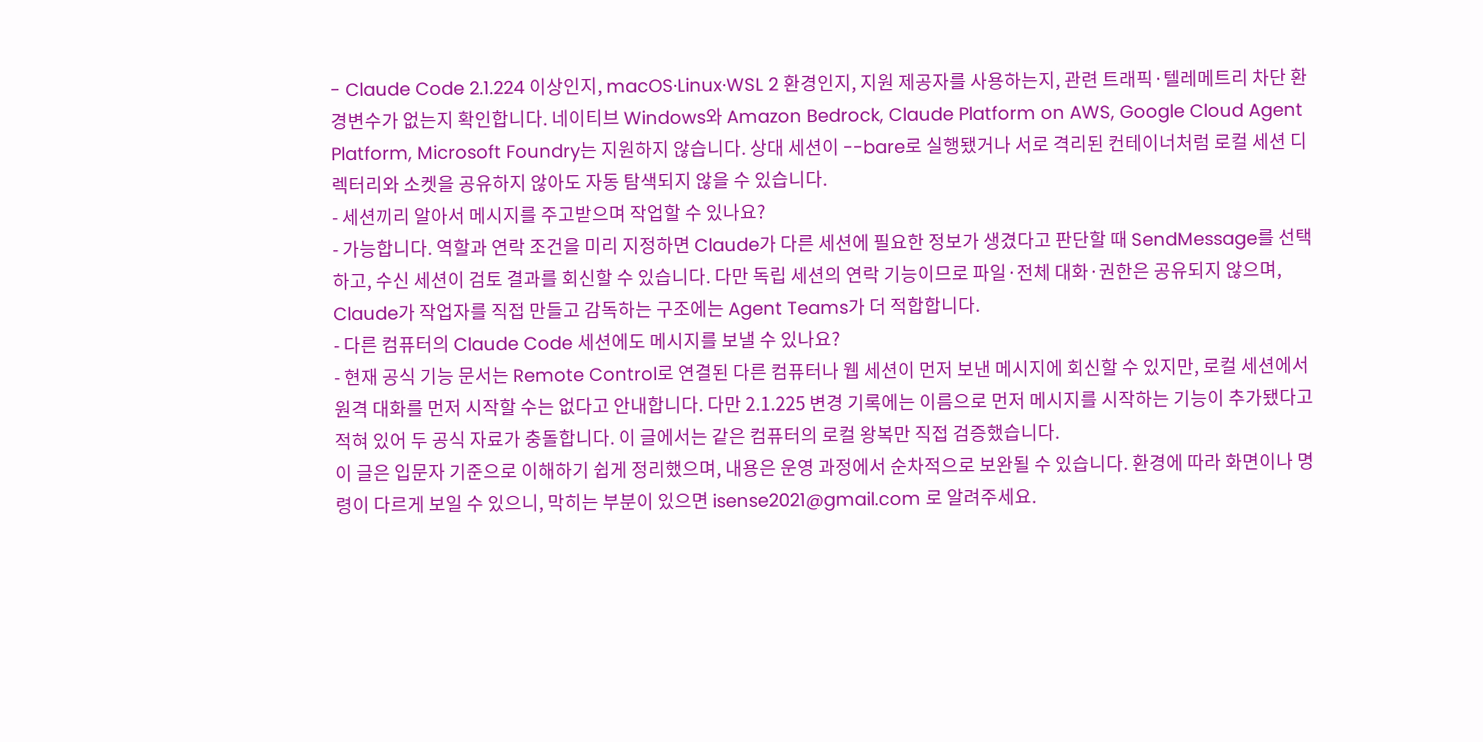- Claude Code 2.1.224 이상인지, macOS·Linux·WSL 2 환경인지, 지원 제공자를 사용하는지, 관련 트래픽·텔레메트리 차단 환경변수가 없는지 확인합니다. 네이티브 Windows와 Amazon Bedrock, Claude Platform on AWS, Google Cloud Agent Platform, Microsoft Foundry는 지원하지 않습니다. 상대 세션이 --bare로 실행됐거나 서로 격리된 컨테이너처럼 로컬 세션 디렉터리와 소켓을 공유하지 않아도 자동 탐색되지 않을 수 있습니다.
- 세션끼리 알아서 메시지를 주고받으며 작업할 수 있나요?
- 가능합니다. 역할과 연락 조건을 미리 지정하면 Claude가 다른 세션에 필요한 정보가 생겼다고 판단할 때 SendMessage를 선택하고, 수신 세션이 검토 결과를 회신할 수 있습니다. 다만 독립 세션의 연락 기능이므로 파일·전체 대화·권한은 공유되지 않으며, Claude가 작업자를 직접 만들고 감독하는 구조에는 Agent Teams가 더 적합합니다.
- 다른 컴퓨터의 Claude Code 세션에도 메시지를 보낼 수 있나요?
- 현재 공식 기능 문서는 Remote Control로 연결된 다른 컴퓨터나 웹 세션이 먼저 보낸 메시지에 회신할 수 있지만, 로컬 세션에서 원격 대화를 먼저 시작할 수는 없다고 안내합니다. 다만 2.1.225 변경 기록에는 이름으로 먼저 메시지를 시작하는 기능이 추가됐다고 적혀 있어 두 공식 자료가 충돌합니다. 이 글에서는 같은 컴퓨터의 로컬 왕복만 직접 검증했습니다.
이 글은 입문자 기준으로 이해하기 쉽게 정리했으며, 내용은 운영 과정에서 순차적으로 보완될 수 있습니다. 환경에 따라 화면이나 명령이 다르게 보일 수 있으니, 막히는 부분이 있으면 isense2021@gmail.com 로 알려주세요.